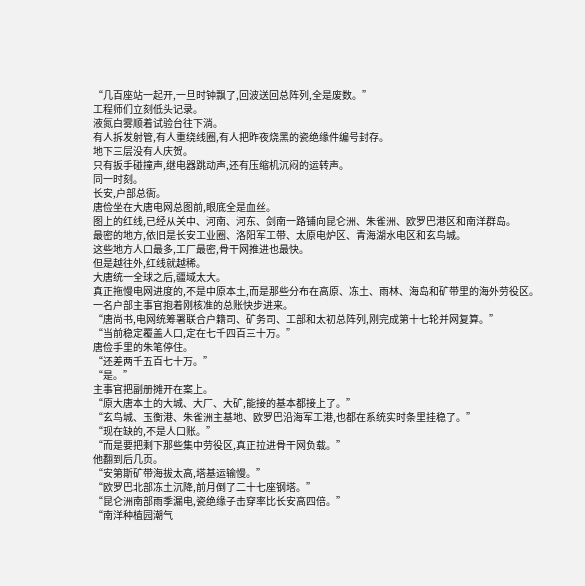“几百座站一起开,一旦时钟飘了,回波送回总阵列,全是废数。”
工程师们立刻低头记录。
液氮白雾顺着试验台往下淌。
有人拆发射管,有人重绕线圈,有人把昨夜烧黑的瓷绝缘件编号封存。
地下三层没有人庆贺。
只有扳手碰撞声,继电器跳动声,还有压缩机沉闷的运转声。
同一时刻。
长安,户部总衙。
唐俭坐在大唐电网总图前,眼底全是血丝。
图上的红线,已经从关中、河南、河东、剑南一路铺向昆仑洲、朱雀洲、欧罗巴港区和南洋群岛。
最密的地方,依旧是长安工业圈、洛阳军工带、太原电炉区、青海湖水电区和玄鸟城。
这些地方人口最多,工厂最密,骨干网推进也最快。
但是越往外,红线就越稀。
大唐统一全球之后,疆域太大。
真正拖慢电网进度的,不是中原本土,而是那些分布在高原、冻土、雨林、海岛和矿带里的海外劳役区。
一名户部主事官抱着刚核准的总账快步进来。
“唐尚书,电网统筹署联合户籍司、矿务司、工部和太初总阵列,刚完成第十七轮并网复算。”
“当前稳定覆盖人口,定在七千四百三十万。”
唐俭手里的朱笔停住。
“还差两千五百七十万。”
“是。”
主事官把副册摊开在案上。
“原大唐本土的大城、大厂、大矿,能接的基本都接上了。”
“玄鸟城、玉衡港、朱雀洲主基地、欧罗巴沿海军工港,也都在系统实时条里挂稳了。”
“现在缺的,不是人口账。”
“而是要把剩下那些集中劳役区,真正拉进骨干网负载。”
他翻到后几页。
“安第斯矿带海拔太高,塔基运输慢。”
“欧罗巴北部冻土沉降,前月倒了二十七座钢塔。”
“昆仑洲南部雨季漏电,瓷绝缘子击穿率比长安高四倍。”
“南洋种植园潮气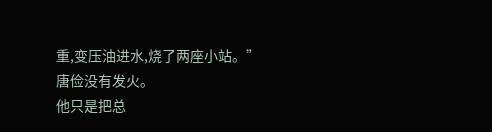重,变压油进水,烧了两座小站。”
唐俭没有发火。
他只是把总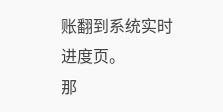账翻到系统实时进度页。
那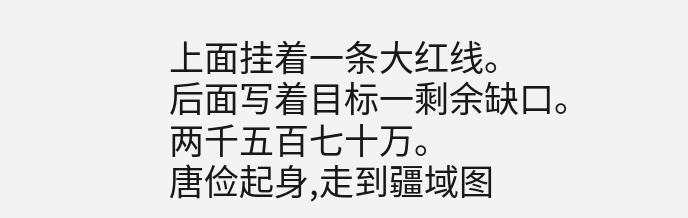上面挂着一条大红线。
后面写着目标一剩余缺口。
两千五百七十万。
唐俭起身,走到疆域图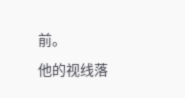前。
他的视线落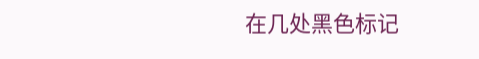在几处黑色标记